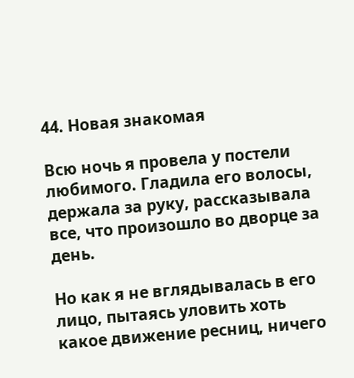44. Новая знакомая

Всю ночь я провела у постели любимого. Гладила его волосы, держала за руку, рассказывала все, что произошло во дворце за день.

Но как я не вглядывалась в его лицо, пытаясь уловить хоть какое движение ресниц, ничего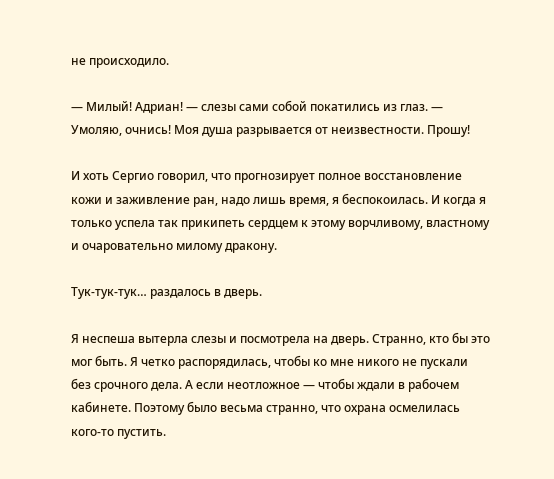не происходило.

— Милый! Адриан! — слезы сами собой покатились из глаз. — Умоляю, очнись! Моя душа разрывается от неизвестности. Прошу!

И хоть Сергио говорил, что прогнозирует полное восстановление кожи и заживление ран, надо лишь время, я беспокоилась. И когда я только успела так прикипеть сердцем к этому ворчливому, властному и очаровательно милому дракону.

Тук-тук-тук… раздалось в дверь.

Я неспеша вытерла слезы и посмотрела на дверь. Странно, кто бы это мог быть. Я четко распорядилась, чтобы ко мне никого не пускали без срочного дела. А если неотложное — чтобы ждали в рабочем кабинете. Поэтому было весьма странно, что охрана осмелилась кого-то пустить.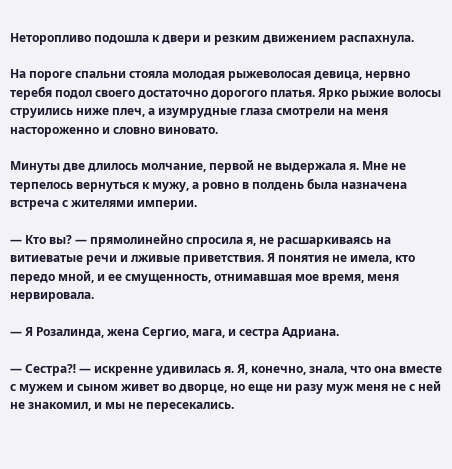Неторопливо подошла к двери и резким движением распахнула.

На пороге спальни стояла молодая рыжеволосая девица, нервно теребя подол своего достаточно дорогого платья. Ярко рыжие волосы струились ниже плеч, а изумрудные глаза смотрели на меня настороженно и словно виновато.

Минуты две длилось молчание, первой не выдержала я. Мне не терпелось вернуться к мужу, а ровно в полдень была назначена встреча с жителями империи.

— Кто вы? — прямолинейно спросила я, не расшаркиваясь на витиеватые речи и лживые приветствия. Я понятия не имела, кто передо мной, и ее смущенность, отнимавшая мое время, меня нервировала.

— Я Розалинда, жена Сергио, мага, и сестра Адриана.

— Сестра⁈ — искренне удивилась я. Я, конечно, знала, что она вместе с мужем и сыном живет во дворце, но еще ни разу муж меня не с ней не знакомил, и мы не пересекались.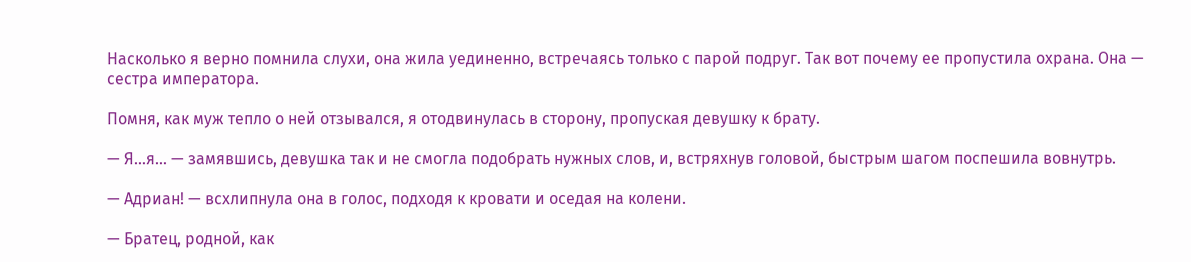Насколько я верно помнила слухи, она жила уединенно, встречаясь только с парой подруг. Так вот почему ее пропустила охрана. Она — сестра императора.

Помня, как муж тепло о ней отзывался, я отодвинулась в сторону, пропуская девушку к брату.

— Я…я… — замявшись, девушка так и не смогла подобрать нужных слов, и, встряхнув головой, быстрым шагом поспешила вовнутрь.

— Адриан! — всхлипнула она в голос, подходя к кровати и оседая на колени.

— Братец, родной, как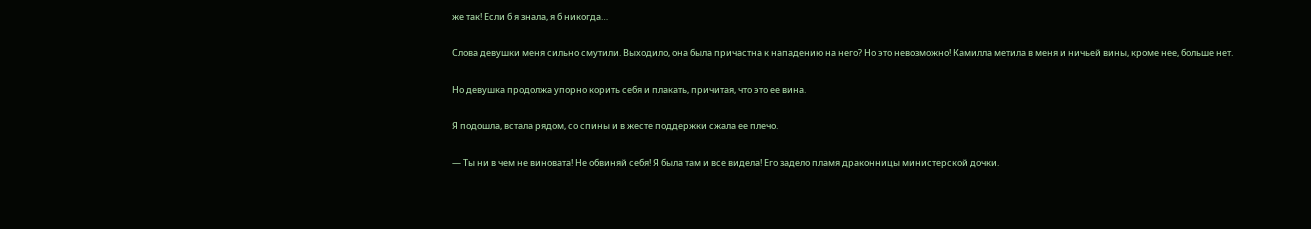же так! Если б я знала, я б никогда…

Слова девушки меня сильно смутили. Выходило, она была причастна к нападению на него? Но это невозможно! Камилла метила в меня и ничьей вины, кроме нее, больше нет.

Но девушка продолжа упорно корить себя и плакать, причитая, что это ее вина.

Я подошла, встала рядом, со спины и в жесте поддержки сжала ее плечо.

— Ты ни в чем не виновата! Не обвиняй себя! Я была там и все видела! Его задело пламя драконницы министерской дочки.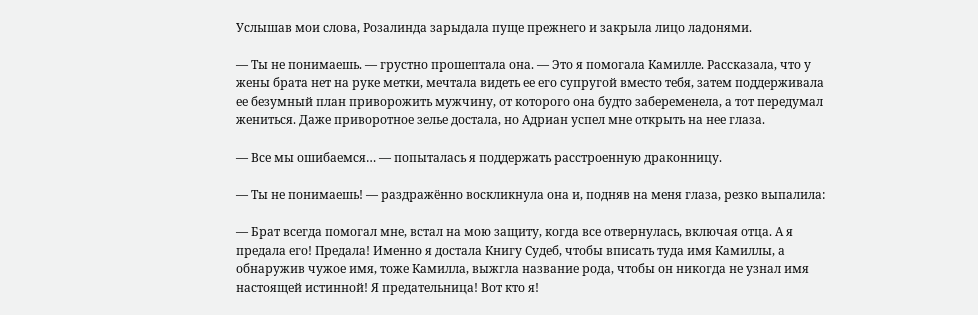Услышав мои слова, Розалинда зарыдала пуще прежнего и закрыла лицо ладонями.

— Ты не понимаешь. — грустно прошептала она. — Это я помогала Камилле. Рассказала, что у жены брата нет на руке метки, мечтала видеть ее его супругой вместо тебя, затем поддерживала ее безумный план приворожить мужчину, от которого она будто забеременела, а тот передумал жениться. Даже приворотное зелье достала, но Адриан успел мне открыть на нее глаза.

— Все мы ошибаемся… — попыталась я поддержать расстроенную драконницу.

— Ты не понимаешь! — раздражённо воскликнула она и, подняв на меня глаза, резко выпалила:

— Брат всегда помогал мне, встал на мою защиту, когда все отвернулась, включая отца. А я предала его! Предала! Именно я достала Книгу Судеб, чтобы вписать туда имя Камиллы, а обнаружив чужое имя, тоже Камилла, выжгла название рода, чтобы он никогда не узнал имя настоящей истинной! Я предательница! Вот кто я!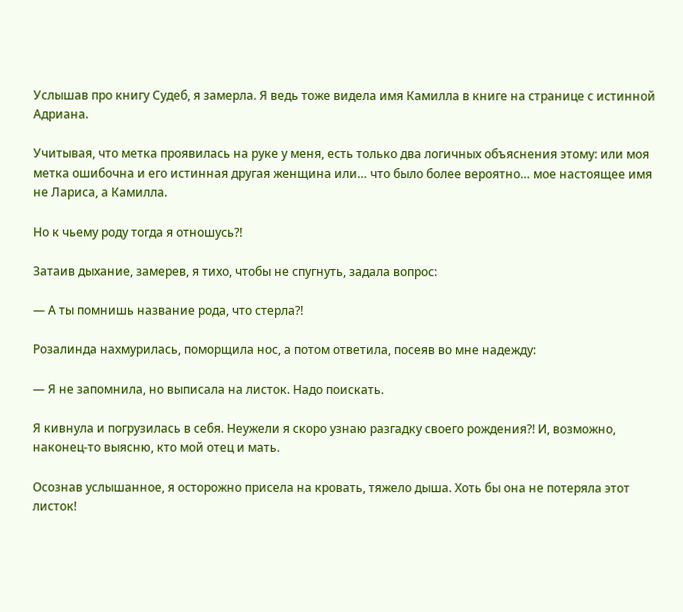Услышав про книгу Судеб, я замерла. Я ведь тоже видела имя Камилла в книге на странице с истинной Адриана.

Учитывая, что метка проявилась на руке у меня, есть только два логичных объяснения этому: или моя метка ошибочна и его истинная другая женщина или… что было более вероятно… мое настоящее имя не Лариса, а Камилла.

Но к чьему роду тогда я отношусь⁈

Затаив дыхание, замерев, я тихо, чтобы не спугнуть, задала вопрос:

— А ты помнишь название рода, что стерла⁈

Розалинда нахмурилась, поморщила нос, а потом ответила, посеяв во мне надежду:

— Я не запомнила, но выписала на листок. Надо поискать.

Я кивнула и погрузилась в себя. Неужели я скоро узнаю разгадку своего рождения⁈ И, возможно, наконец-то выясню, кто мой отец и мать.

Осознав услышанное, я осторожно присела на кровать, тяжело дыша. Хоть бы она не потеряла этот листок!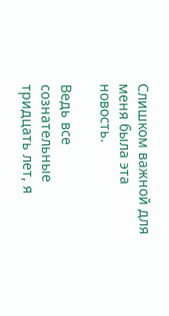Слишком важной для меня была эта новость.

Ведь все сознательные тридцать лет, я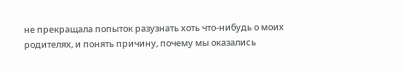не прекращала попыток разузнать хоть что-нибудь о моих родителях, и понять причину, почему мы оказались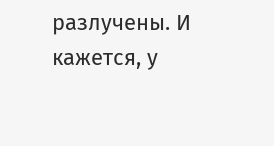разлучены. И кажется, у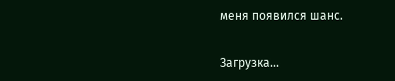меня появился шанс.

Загрузка...